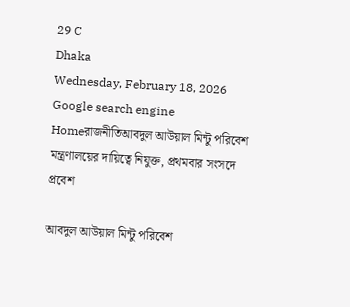29 C
Dhaka
Wednesday, February 18, 2026
Google search engine
Homeরাজনীতিআবদুল আউয়াল মিন্টু পরিবেশ মন্ত্রণালয়ের দায়িত্বে নিযুক্ত, প্রথমবার সংসদে প্রবেশ

আবদুল আউয়াল মিন্টু পরিবেশ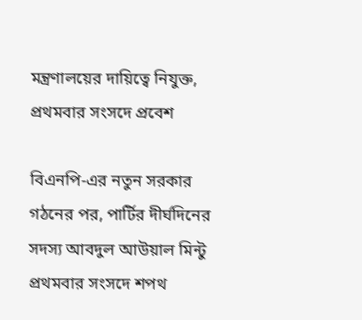মন্ত্রণালয়ের দায়িত্বে নিযুক্ত, প্রথমবার সংসদে প্রবেশ

বিএনপি‑এর নতুন সরকার গঠনের পর, পার্টির দীর্ঘদিনের সদস্য আবদুল আউয়াল মিন্টু প্রথমবার সংসদে শপথ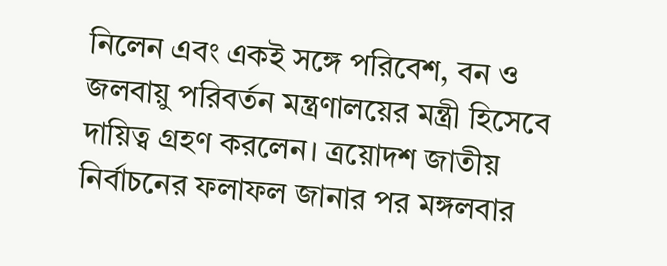নিলেন এবং একই সঙ্গে পরিবেশ, বন ও জলবায়ু পরিবর্তন মন্ত্রণালয়ের মন্ত্রী হিসেবে দায়িত্ব গ্রহণ করলেন। ত্রয়োদশ জাতীয় নির্বাচনের ফলাফল জানার পর মঙ্গলবার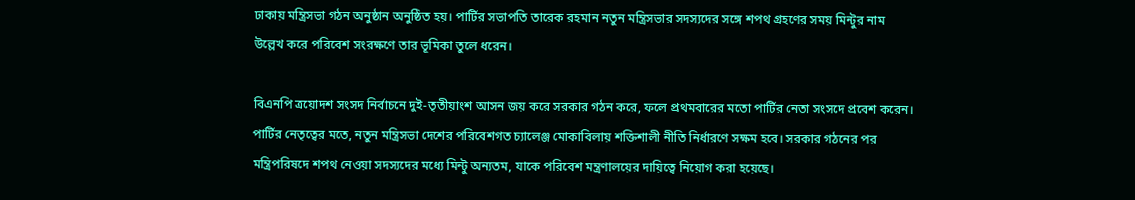ঢাকায় মন্ত্রিসভা গঠন অনুষ্ঠান অনুষ্ঠিত হয়। পার্টির সভাপতি তারেক রহমান নতুন মন্ত্রিসভার সদস্যদের সঙ্গে শপথ গ্রহণের সময় মিন্টুর নাম উল্লেখ করে পরিবেশ সংরক্ষণে তার ভূমিকা তুলে ধরেন।

বিএনপি ত্রয়োদশ সংসদ নির্বাচনে দুই‑তৃতীয়াংশ আসন জয় করে সরকার গঠন করে, ফলে প্রথমবারের মতো পার্টির নেতা সংসদে প্রবেশ করেন। পার্টির নেতৃত্বের মতে, নতুন মন্ত্রিসভা দেশের পরিবেশগত চ্যালেঞ্জ মোকাবিলায় শক্তিশালী নীতি নির্ধারণে সক্ষম হবে। সরকার গঠনের পর মন্ত্রিপরিষদে শপথ নেওয়া সদস্যদের মধ্যে মিন্টু অন্যতম, যাকে পরিবেশ মন্ত্রণালয়ের দায়িত্বে নিয়োগ করা হয়েছে।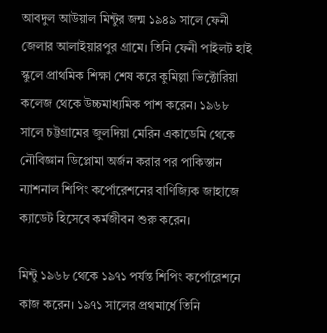আবদুল আউয়াল মিন্টুর জন্ম ১৯৪৯ সালে ফেনী জেলার আলাইয়ারপুর গ্রামে। তিনি ফেনী পাইলট হাই স্কুলে প্রাথমিক শিক্ষা শেষ করে কুমিল্লা ভিক্টোরিয়া কলেজ থেকে উচ্চমাধ্যমিক পাশ করেন। ১৯৬৮ সালে চট্টগ্রামের জুলদিয়া মেরিন একাডেমি থেকে নৌবিজ্ঞান ডিপ্লোমা অর্জন করার পর পাকিস্তান ন্যাশনাল শিপিং কর্পোরেশনের বাণিজ্যিক জাহাজে ক্যাডেট হিসেবে কর্মজীবন শুরু করেন।

মিন্টু ১৯৬৮ থেকে ১৯৭১ পর্যন্ত শিপিং কর্পোরেশনে কাজ করেন। ১৯৭১ সালের প্রথমার্ধে তিনি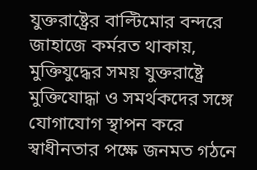যুক্তরাষ্ট্রের বাল্টিমোর বন্দরে জাহাজে কর্মরত থাকায়, মুক্তিযুদ্ধের সময় যুক্তরাষ্ট্রে মুক্তিযোদ্ধা ও সমর্থকদের সঙ্গে যোগাযোগ স্থাপন করে স্বাধীনতার পক্ষে জনমত গঠনে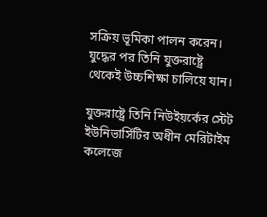সক্রিয় ভূমিকা পালন করেন। যুদ্ধের পর তিনি যুক্তরাষ্ট্রে থেকেই উচ্চশিক্ষা চালিয়ে যান।

যুক্তরাষ্ট্রে তিনি নিউইয়র্কের স্টেট ইউনিভার্সিটির অধীন মেরিটাইম কলেজে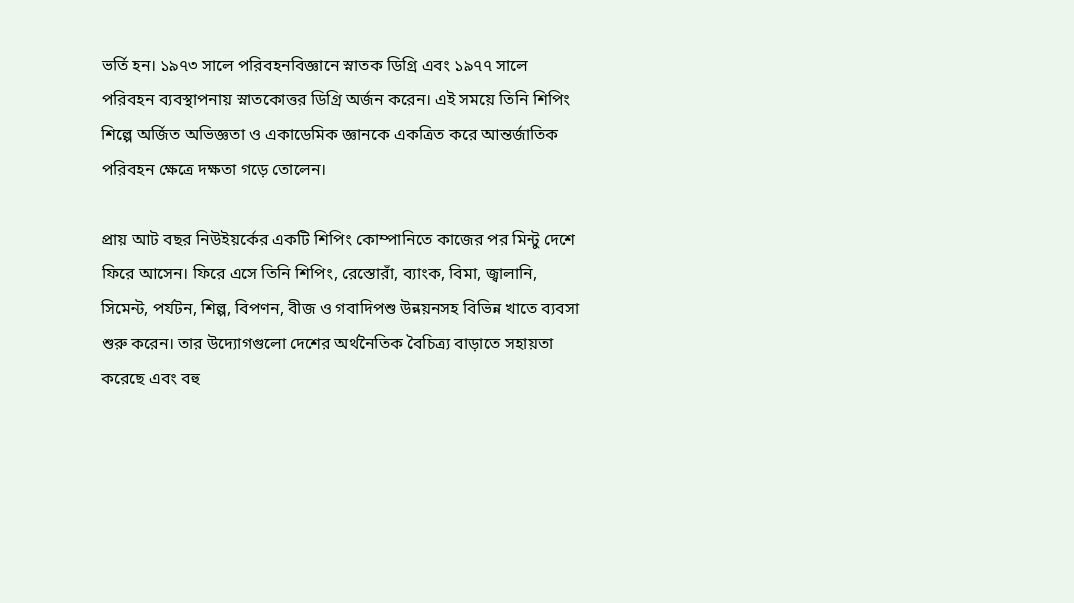ভর্তি হন। ১৯৭৩ সালে পরিবহনবিজ্ঞানে স্নাতক ডিগ্রি এবং ১৯৭৭ সালে পরিবহন ব্যবস্থাপনায় স্নাতকোত্তর ডিগ্রি অর্জন করেন। এই সময়ে তিনি শিপিং শিল্পে অর্জিত অভিজ্ঞতা ও একাডেমিক জ্ঞানকে একত্রিত করে আন্তর্জাতিক পরিবহন ক্ষেত্রে দক্ষতা গড়ে তোলেন।

প্রায় আট বছর নিউইয়র্কের একটি শিপিং কোম্পানিতে কাজের পর মিন্টু দেশে ফিরে আসেন। ফিরে এসে তিনি শিপিং, রেস্তোরাঁ, ব্যাংক, বিমা, জ্বালানি, সিমেন্ট, পর্যটন, শিল্প, বিপণন, বীজ ও গবাদিপশু উন্নয়নসহ বিভিন্ন খাতে ব্যবসা শুরু করেন। তার উদ্যোগগুলো দেশের অর্থনৈতিক বৈচিত্র্য বাড়াতে সহায়তা করেছে এবং বহু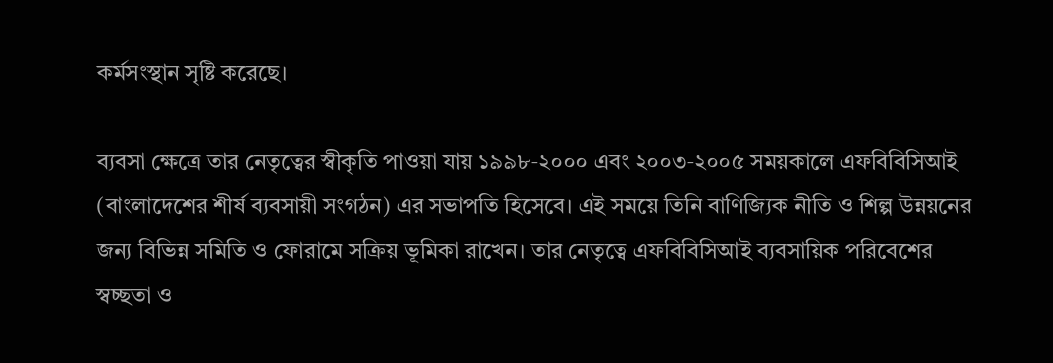কর্মসংস্থান সৃষ্টি করেছে।

ব্যবসা ক্ষেত্রে তার নেতৃত্বের স্বীকৃতি পাওয়া যায় ১৯৯৮‑২০০০ এবং ২০০৩‑২০০৫ সময়কালে এফবিবিসিআই (বাংলাদেশের শীর্ষ ব্যবসায়ী সংগঠন) এর সভাপতি হিসেবে। এই সময়ে তিনি বাণিজ্যিক নীতি ও শিল্প উন্নয়নের জন্য বিভিন্ন সমিতি ও ফোরামে সক্রিয় ভূমিকা রাখেন। তার নেতৃত্বে এফবিবিসিআই ব্যবসায়িক পরিবেশের স্বচ্ছতা ও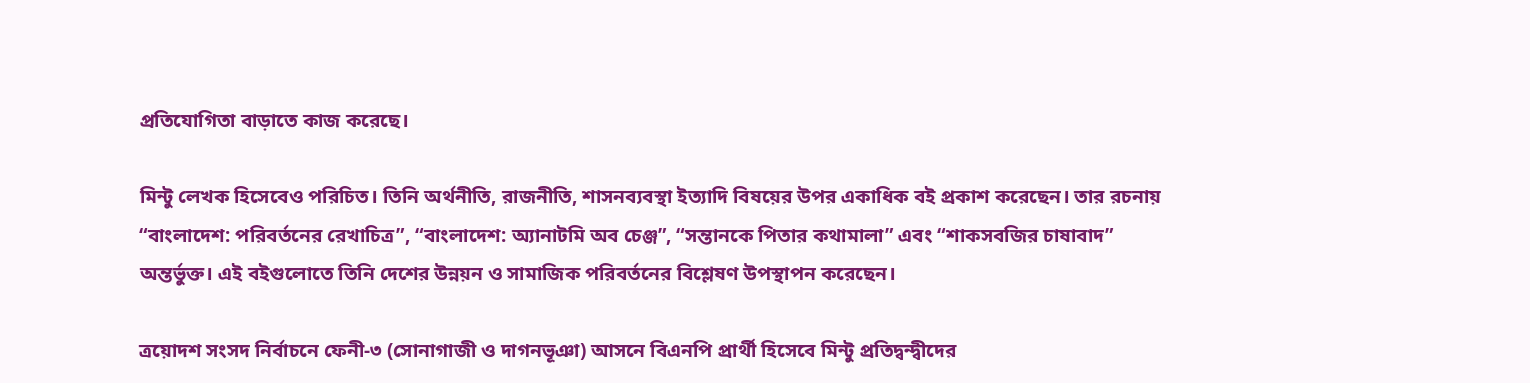প্রতিযোগিতা বাড়াতে কাজ করেছে।

মিন্টু লেখক হিসেবেও পরিচিত। তিনি অর্থনীতি, রাজনীতি, শাসনব্যবস্থা ইত্যাদি বিষয়ের উপর একাধিক বই প্রকাশ করেছেন। তার রচনায় “বাংলাদেশ: পরিবর্তনের রেখাচিত্র”, “বাংলাদেশ: অ্যানাটমি অব চেঞ্জ”, “সন্তানকে পিতার কথামালা” এবং “শাকসবজির চাষাবাদ” অন্তর্ভুক্ত। এই বইগুলোতে তিনি দেশের উন্নয়ন ও সামাজিক পরিবর্তনের বিশ্লেষণ উপস্থাপন করেছেন।

ত্রয়োদশ সংসদ নির্বাচনে ফেনী‑৩ (সোনাগাজী ও দাগনভূঞা) আসনে বিএনপি প্রার্থী হিসেবে মিন্টু প্রতিদ্বন্দ্বীদের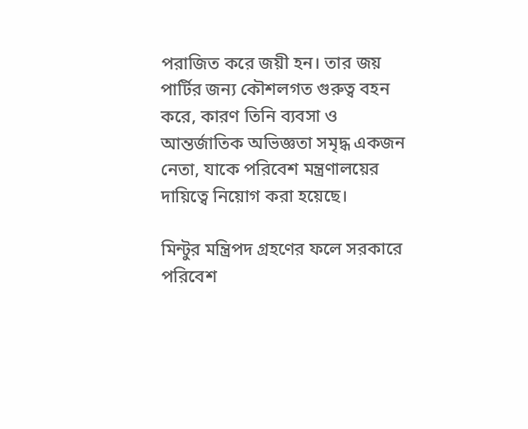পরাজিত করে জয়ী হন। তার জয় পার্টির জন্য কৌশলগত গুরুত্ব বহন করে, কারণ তিনি ব্যবসা ও আন্তর্জাতিক অভিজ্ঞতা সমৃদ্ধ একজন নেতা, যাকে পরিবেশ মন্ত্রণালয়ের দায়িত্বে নিয়োগ করা হয়েছে।

মিন্টুর মন্ত্রিপদ গ্রহণের ফলে সরকারে পরিবেশ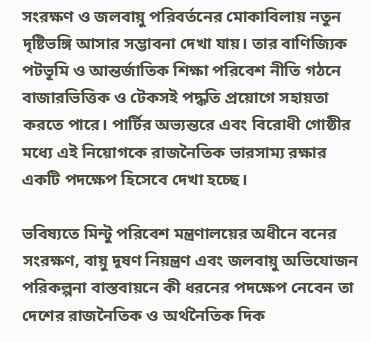সংরক্ষণ ও জলবায়ু পরিবর্তনের মোকাবিলায় নতুন দৃষ্টিভঙ্গি আসার সম্ভাবনা দেখা যায়। তার বাণিজ্যিক পটভূমি ও আন্তর্জাতিক শিক্ষা পরিবেশ নীতি গঠনে বাজারভিত্তিক ও টেকসই পদ্ধতি প্রয়োগে সহায়তা করতে পারে। পার্টির অভ্যন্তরে এবং বিরোধী গোষ্ঠীর মধ্যে এই নিয়োগকে রাজনৈতিক ভারসাম্য রক্ষার একটি পদক্ষেপ হিসেবে দেখা হচ্ছে।

ভবিষ্যতে মিন্টু পরিবেশ মন্ত্রণালয়ের অধীনে বনের সংরক্ষণ, বায়ু দূষণ নিয়ন্ত্রণ এবং জলবায়ু অভিযোজন পরিকল্পনা বাস্তবায়নে কী ধরনের পদক্ষেপ নেবেন তা দেশের রাজনৈতিক ও অর্থনৈতিক দিক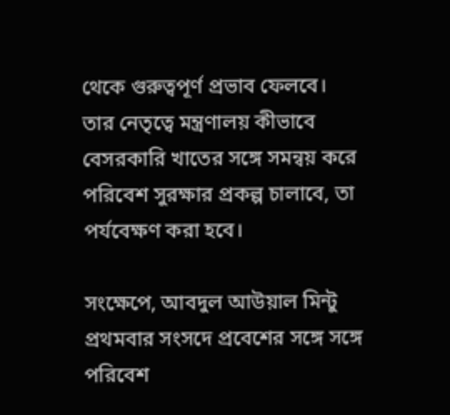থেকে গুরুত্বপূর্ণ প্রভাব ফেলবে। তার নেতৃত্বে মন্ত্রণালয় কীভাবে বেসরকারি খাতের সঙ্গে সমন্বয় করে পরিবেশ সুরক্ষার প্রকল্প চালাবে, তা পর্যবেক্ষণ করা হবে।

সংক্ষেপে, আবদুল আউয়াল মিন্টু প্রথমবার সংসদে প্রবেশের সঙ্গে সঙ্গে পরিবেশ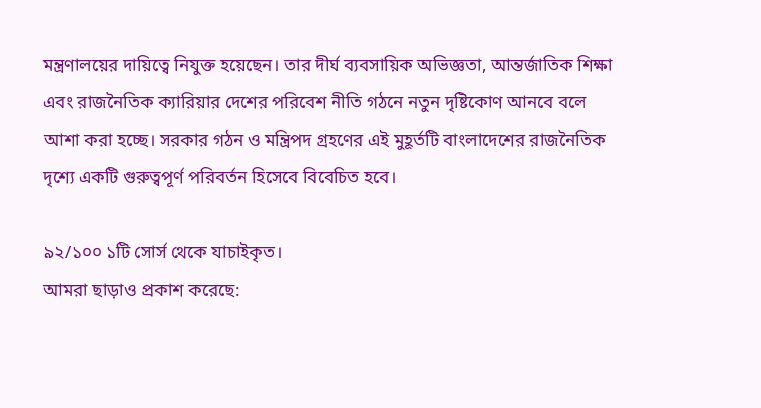মন্ত্রণালয়ের দায়িত্বে নিযুক্ত হয়েছেন। তার দীর্ঘ ব্যবসায়িক অভিজ্ঞতা, আন্তর্জাতিক শিক্ষা এবং রাজনৈতিক ক্যারিয়ার দেশের পরিবেশ নীতি গঠনে নতুন দৃষ্টিকোণ আনবে বলে আশা করা হচ্ছে। সরকার গঠন ও মন্ত্রিপদ গ্রহণের এই মুহূর্তটি বাংলাদেশের রাজনৈতিক দৃশ্যে একটি গুরুত্বপূর্ণ পরিবর্তন হিসেবে বিবেচিত হবে।

৯২/১০০ ১টি সোর্স থেকে যাচাইকৃত।
আমরা ছাড়াও প্রকাশ করেছে: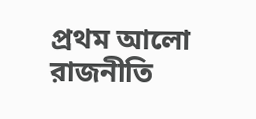প্রথম আলো
রাজনীতি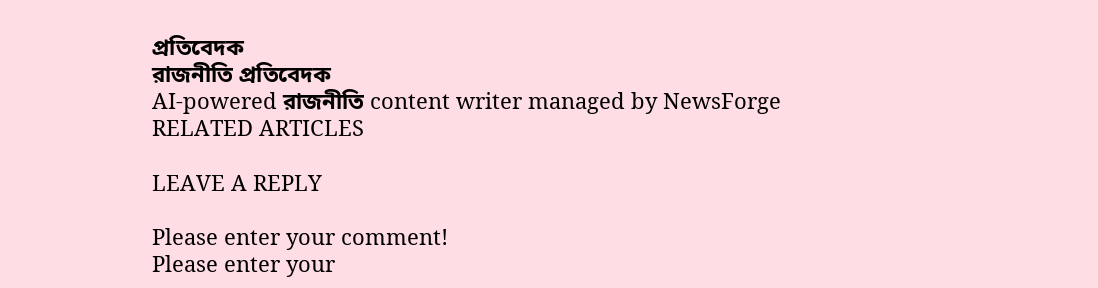প্রতিবেদক
রাজনীতি প্রতিবেদক
AI-powered রাজনীতি content writer managed by NewsForge
RELATED ARTICLES

LEAVE A REPLY

Please enter your comment!
Please enter your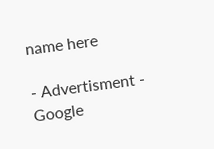name here

- Advertisment -
Google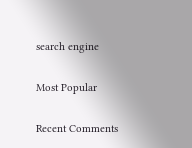search engine

Most Popular

Recent Comments